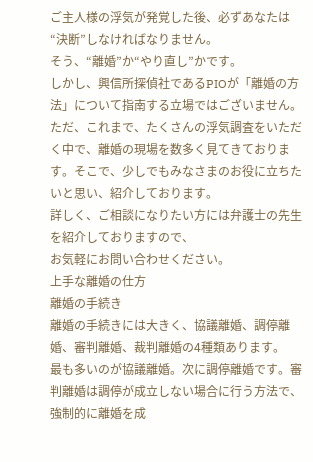ご主人様の浮気が発覚した後、必ずあなたは“決断”しなければなりません。
そう、“離婚”か“やり直し”かです。
しかし、興信所探偵社であるPIOが「離婚の方法」について指南する立場ではございません。
ただ、これまで、たくさんの浮気調査をいただく中で、離婚の現場を数多く見てきております。そこで、少しでもみなさまのお役に立ちたいと思い、紹介しております。
詳しく、ご相談になりたい方には弁護士の先生を紹介しておりますので、
お気軽にお問い合わせください。
上手な離婚の仕方
離婚の手続き
離婚の手続きには大きく、協議離婚、調停離婚、審判離婚、裁判離婚の4種類あります。
最も多いのが協議離婚。次に調停離婚です。審判離婚は調停が成立しない場合に行う方法で、強制的に離婚を成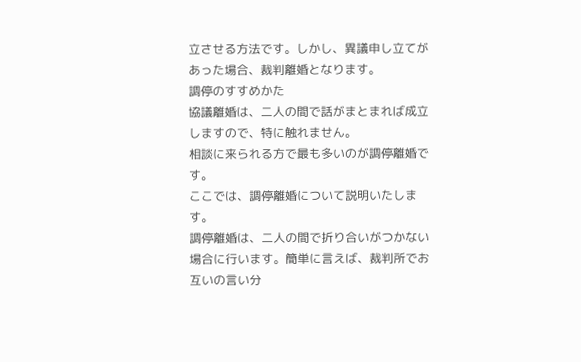立させる方法です。しかし、異議申し立てがあった場合、裁判離婚となります。
調停のすすめかた
協議離婚は、二人の間で話がまとまれば成立しますので、特に触れません。
相談に来られる方で最も多いのが調停離婚です。
ここでは、調停離婚について説明いたします。
調停離婚は、二人の間で折り合いがつかない場合に行います。簡単に言えば、裁判所でお互いの言い分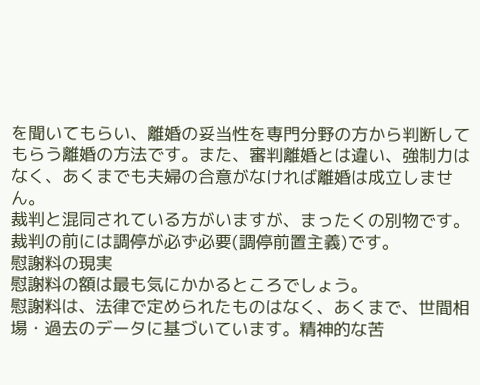を聞いてもらい、離婚の妥当性を専門分野の方から判断してもらう離婚の方法です。また、審判離婚とは違い、強制力はなく、あくまでも夫婦の合意がなければ離婚は成立しません。
裁判と混同されている方がいますが、まったくの別物です。裁判の前には調停が必ず必要(調停前置主義)です。
慰謝料の現実
慰謝料の額は最も気にかかるところでしょう。
慰謝料は、法律で定められたものはなく、あくまで、世間相場・過去のデータに基づいています。精神的な苦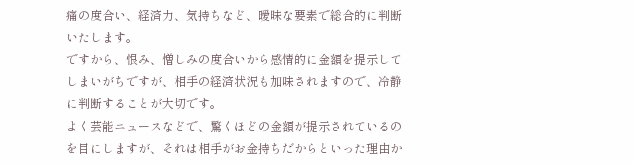痛の度合い、経済力、気持ちなど、曖昧な要素で総合的に判断いたします。
ですから、恨み、憎しみの度合いから感情的に金額を提示してしまいがちですが、相手の経済状況も加味されますので、冷静に判断することが大切です。
よく芸能ニュースなどで、驚くほどの金額が提示されているのを目にしますが、それは相手がお金持ちだからといった理由か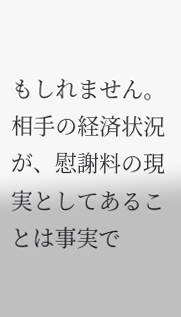もしれません。
相手の経済状況が、慰謝料の現実としてあることは事実で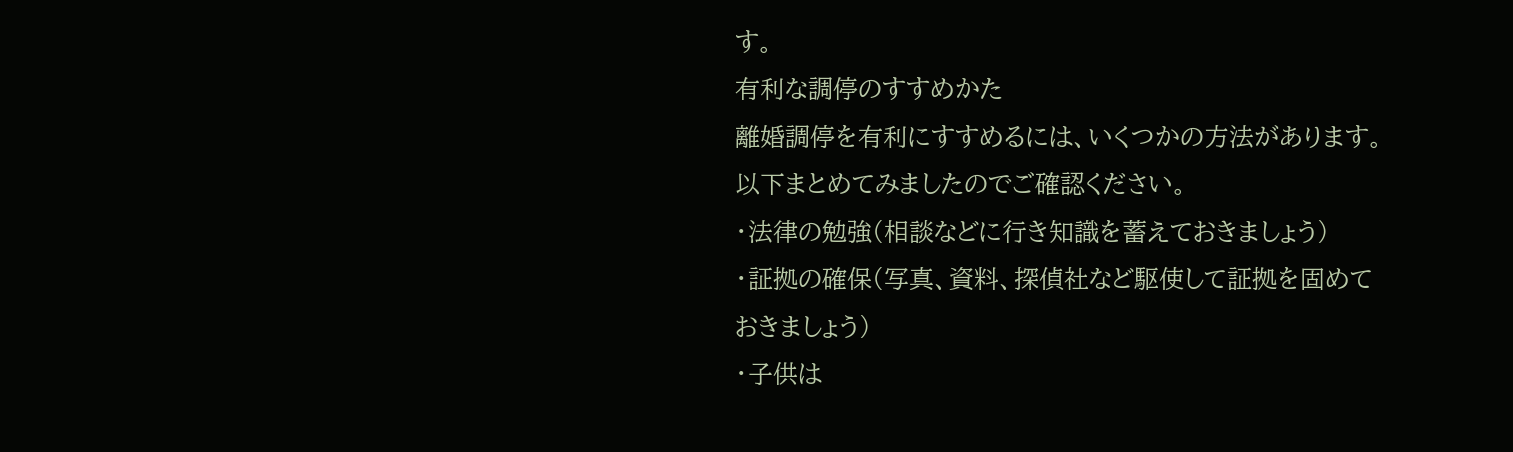す。
有利な調停のすすめかた
離婚調停を有利にすすめるには、いくつかの方法があります。以下まとめてみましたのでご確認ください。
・法律の勉強(相談などに行き知識を蓄えておきましょう)
・証拠の確保(写真、資料、探偵社など駆使して証拠を固めておきましょう)
・子供は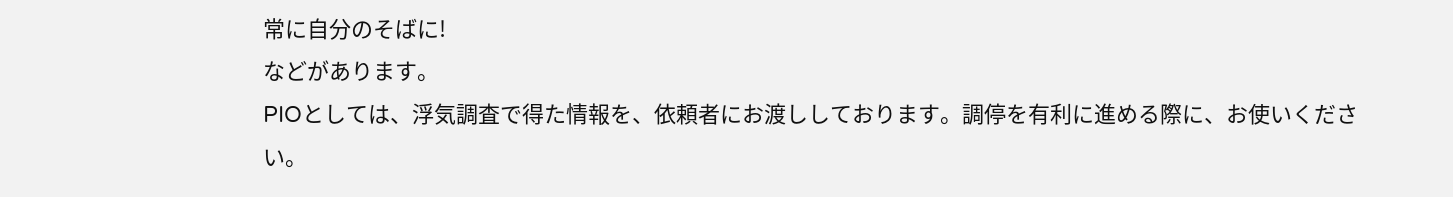常に自分のそばに!
などがあります。
PIOとしては、浮気調査で得た情報を、依頼者にお渡ししております。調停を有利に進める際に、お使いください。